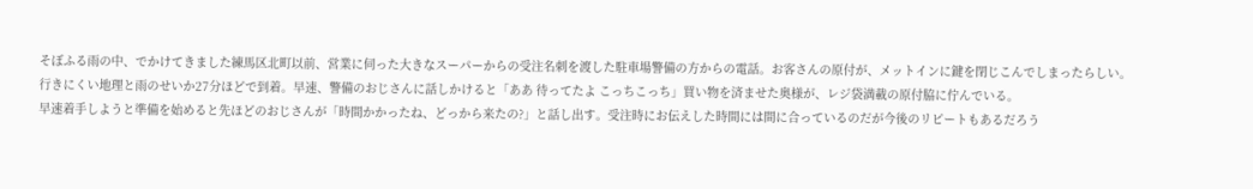そぼふる雨の中、でかけてきました練馬区北町以前、営業に伺った大きなスーパーからの受注名刺を渡した駐車場警備の方からの電話。お客さんの原付が、メットインに鍵を閉じこんでしまったらしい。
行きにくい地理と雨のせいか27分ほどで到着。早速、警備のおじさんに話しかけると「ああ 待ってたよ こっちこっち」買い物を済ませた奥様が、レジ袋満載の原付脇に佇んでいる。
早速着手しようと準備を始めると先ほどのおじさんが「時間かかったね、どっから来たの?」と話し出す。受注時にお伝えした時間には間に合っているのだが今後のリピートもあるだろう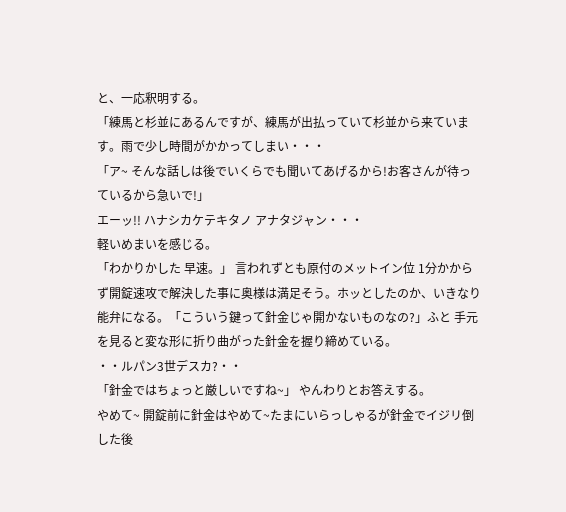と、一応釈明する。
「練馬と杉並にあるんですが、練馬が出払っていて杉並から来ています。雨で少し時間がかかってしまい・・・
「ア~ そんな話しは後でいくらでも聞いてあげるから!お客さんが待っているから急いで!」
エーッ!! ハナシカケテキタノ アナタジャン・・・
軽いめまいを感じる。
「わかりかした 早速。」 言われずとも原付のメットイン位 1分かからず開錠速攻で解決した事に奥様は満足そう。ホッとしたのか、いきなり能弁になる。「こういう鍵って針金じゃ開かないものなの?」ふと 手元を見ると変な形に折り曲がった針金を握り締めている。
・・ルパン3世デスカ?・・
「針金ではちょっと厳しいですね~」 やんわりとお答えする。
やめて~ 開錠前に針金はやめて~たまにいらっしゃるが針金でイジリ倒した後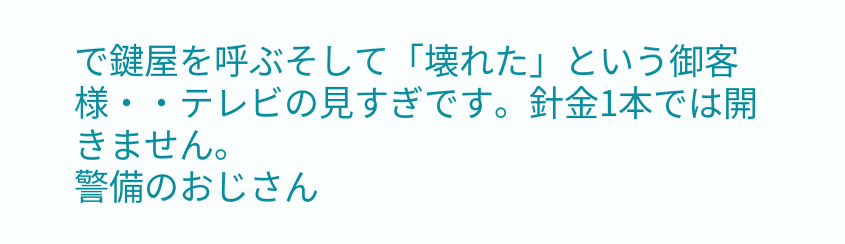で鍵屋を呼ぶそして「壊れた」という御客様・・テレビの見すぎです。針金1本では開きません。
警備のおじさん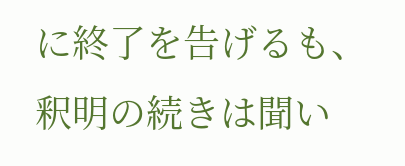に終了を告げるも、釈明の続きは聞い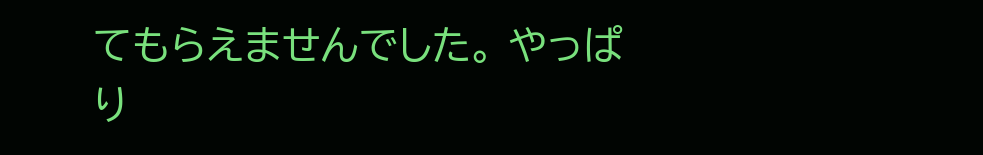てもらえませんでした。 やっぱり